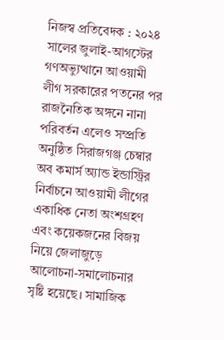নিজস্ব প্রতিবেদক : ২০২৪ সালের জুলাই-আগস্টের গণঅভ্যুত্থানে আওয়ামী লীগ সরকারের পতনের পর রাজনৈতিক অঙ্গনে নানা পরিবর্তন এলেও সম্প্রতি অনুষ্ঠিত সিরাজগঞ্জ চেম্বার অব কমার্স অ্যান্ড ইন্ডাস্ট্রির নির্বাচনে আওয়ামী লীগের একাধিক নেতা অংশগ্রহণ এবং কয়েকজনের বিজয় নিয়ে জেলাজুড়ে আলোচনা-সমালোচনার সৃষ্টি হয়েছে। সামাজিক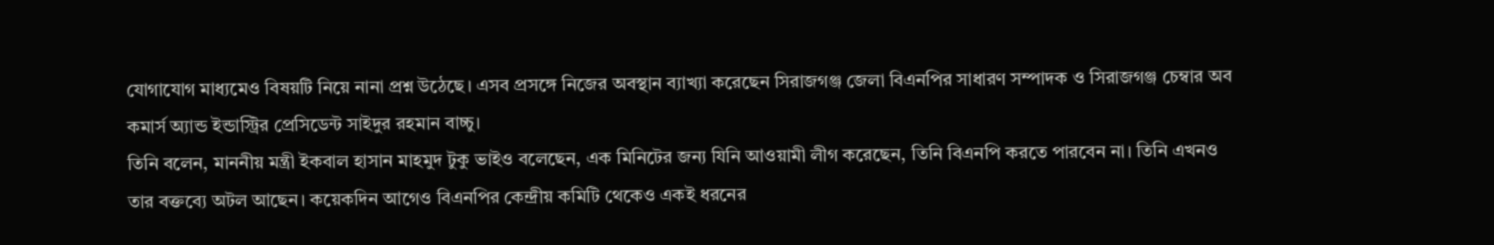যোগাযোগ মাধ্যমেও বিষয়টি নিয়ে নানা প্রশ্ন উঠেছে। এসব প্রসঙ্গে নিজের অবস্থান ব্যাখ্যা করেছেন সিরাজগঞ্জ জেলা বিএনপির সাধারণ সম্পাদক ও সিরাজগঞ্জ চেম্বার অব কমার্স অ্যান্ড ইন্ডাস্ট্রির প্রেসিডেন্ট সাইদুর রহমান বাচ্চু।
তিনি বলেন, মাননীয় মন্ত্রী ইকবাল হাসান মাহমুদ টুকু ভাইও বলেছেন, এক মিনিটের জন্য যিনি আওয়ামী লীগ করেছেন, তিনি বিএনপি করতে পারবেন না। তিনি এখনও তার বক্তব্যে অটল আছেন। কয়েকদিন আগেও বিএনপির কেন্দ্রীয় কমিটি থেকেও একই ধরনের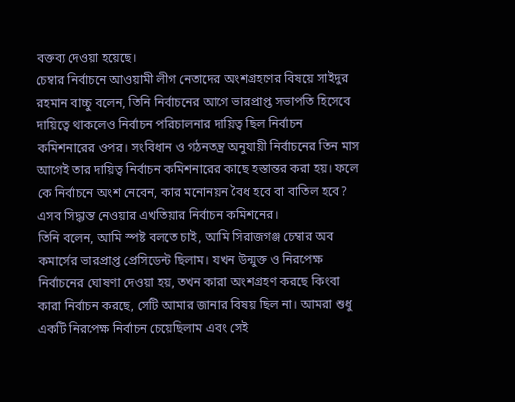বক্তব্য দেওয়া হয়েছে।
চেম্বার নির্বাচনে আওয়ামী লীগ নেতাদের অংশগ্রহণের বিষয়ে সাইদুর রহমান বাচ্চু বলেন, তিনি নির্বাচনের আগে ভারপ্রাপ্ত সভাপতি হিসেবে দায়িত্বে থাকলেও নির্বাচন পরিচালনার দায়িত্ব ছিল নির্বাচন কমিশনারের ওপর। সংবিধান ও গঠনতন্ত্র অনুযায়ী নির্বাচনের তিন মাস আগেই তার দায়িত্ব নির্বাচন কমিশনারের কাছে হস্তান্তর করা হয়। ফলে কে নির্বাচনে অংশ নেবেন, কার মনোনয়ন বৈধ হবে বা বাতিল হবে? এসব সিদ্ধান্ত নেওয়ার এখতিয়ার নির্বাচন কমিশনের।
তিনি বলেন, আমি স্পষ্ট বলতে চাই, আমি সিরাজগঞ্জ চেম্বার অব কমার্সের ভারপ্রাপ্ত প্রেসিডেন্ট ছিলাম। যখন উন্মুক্ত ও নিরপেক্ষ নির্বাচনের ঘোষণা দেওয়া হয়, তখন কারা অংশগ্রহণ করছে কিংবা কারা নির্বাচন করছে, সেটি আমার জানার বিষয় ছিল না। আমরা শুধু একটি নিরপেক্ষ নির্বাচন চেয়েছিলাম এবং সেই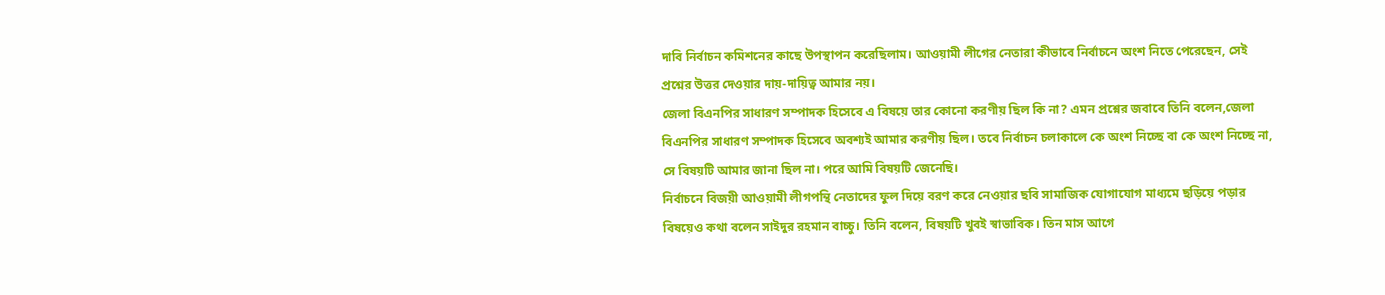দাবি নির্বাচন কমিশনের কাছে উপস্থাপন করেছিলাম। আওয়ামী লীগের নেতারা কীভাবে নির্বাচনে অংশ নিতে পেরেছেন, সেই প্রশ্নের উত্তর দেওয়ার দায়-দায়িত্ব আমার নয়।
জেলা বিএনপির সাধারণ সম্পাদক হিসেবে এ বিষয়ে তার কোনো করণীয় ছিল কি না? এমন প্রশ্নের জবাবে তিনি বলেন,জেলা বিএনপির সাধারণ সম্পাদক হিসেবে অবশ্যই আমার করণীয় ছিল। তবে নির্বাচন চলাকালে কে অংশ নিচ্ছে বা কে অংশ নিচ্ছে না, সে বিষয়টি আমার জানা ছিল না। পরে আমি বিষয়টি জেনেছি।
নির্বাচনে বিজয়ী আওয়ামী লীগপন্থি নেতাদের ফুল দিয়ে বরণ করে নেওয়ার ছবি সামাজিক যোগাযোগ মাধ্যমে ছড়িয়ে পড়ার বিষয়েও কথা বলেন সাইদুর রহমান বাচ্চু। তিনি বলেন, বিষয়টি খুবই স্বাভাবিক। তিন মাস আগে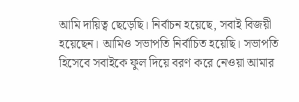আমি দায়িত্ব ছেড়েছি। নির্বাচন হয়েছে, সবাই বিজয়ী হয়েছেন। আমিও সভাপতি নির্বাচিত হয়েছি। সভাপতি হিসেবে সবাইকে ফুল দিয়ে বরণ করে নেওয়া আমার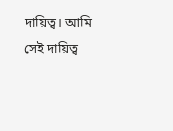দায়িত্ব। আমি সেই দায়িত্ব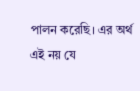পালন করেছি। এর অর্থ এই নয় যে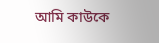আমি কাউকে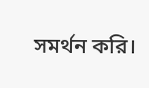সমর্থন করি।